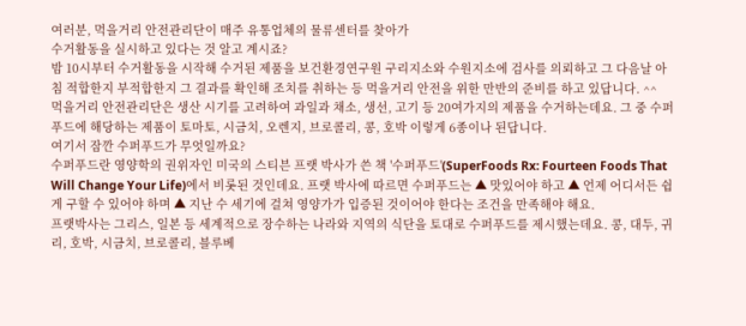여러분, 먹을거리 안전관리단이 매주 유통업체의 물류센터를 찾아가
수거활동을 실시하고 있다는 것 알고 계시죠?
밤 10시부터 수거활동을 시작해 수거된 제품을 보건환경연구원 구리지소와 수원지소에 검사를 의뢰하고 그 다음날 아침 적합한지 부적합한지 그 결과를 확인해 조치를 취하는 등 먹을거리 안전을 위한 만반의 준비를 하고 있답니다. ^^
먹을거리 안전관리단은 생산 시기를 고려하여 과일과 채소, 생선, 고기 등 20여가지의 제품을 수거하는데요. 그 중 수퍼푸드에 해당하는 제품이 토마토, 시금치, 오렌지, 브로콜리, 콩, 호박 이렇게 6종이나 된답니다.
여기서 잠깐 수퍼푸드가 무엇일까요?
수퍼푸드란 영양학의 권위자인 미국의 스티븐 프랫 박사가 쓴 책 '수퍼푸드'(SuperFoods Rx: Fourteen Foods That Will Change Your Life)에서 비롯된 것인데요. 프랫 박사에 따르면 수퍼푸드는 ▲ 맛있어야 하고 ▲ 언제 어디서든 쉽게 구할 수 있어야 하며 ▲ 지난 수 세기에 걸쳐 영양가가 입증된 것이어야 한다는 조건을 만족해야 해요.
프랫박사는 그리스, 일본 등 세계적으로 장수하는 나라와 지역의 식단을 토대로 수퍼푸드를 제시했는데요. 콩, 대두, 귀리, 호박, 시금치, 브로콜리, 블루베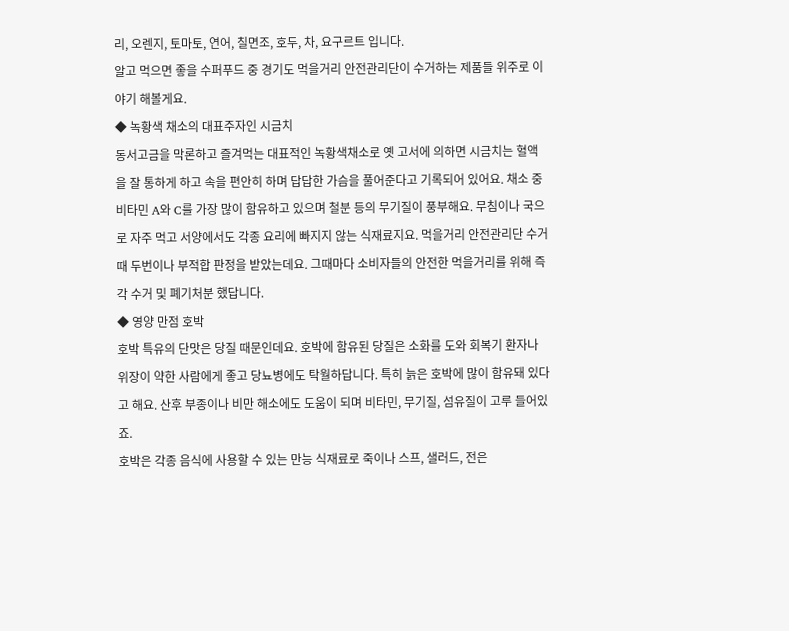리, 오렌지, 토마토, 연어, 칠면조, 호두, 차, 요구르트 입니다.
알고 먹으면 좋을 수퍼푸드 중 경기도 먹을거리 안전관리단이 수거하는 제품들 위주로 이야기 해볼게요.
◆ 녹황색 채소의 대표주자인 시금치
동서고금을 막론하고 즐겨먹는 대표적인 녹황색채소로 옛 고서에 의하면 시금치는 혈액을 잘 통하게 하고 속을 편안히 하며 답답한 가슴을 풀어준다고 기록되어 있어요. 채소 중 비타민 A와 C를 가장 많이 함유하고 있으며 철분 등의 무기질이 풍부해요. 무침이나 국으로 자주 먹고 서양에서도 각종 요리에 빠지지 않는 식재료지요. 먹을거리 안전관리단 수거때 두번이나 부적합 판정을 받았는데요. 그때마다 소비자들의 안전한 먹을거리를 위해 즉각 수거 및 폐기처분 했답니다.
◆ 영양 만점 호박
호박 특유의 단맛은 당질 때문인데요. 호박에 함유된 당질은 소화를 도와 회복기 환자나 위장이 약한 사람에게 좋고 당뇨병에도 탁월하답니다. 특히 늙은 호박에 많이 함유돼 있다고 해요. 산후 부종이나 비만 해소에도 도움이 되며 비타민, 무기질, 섬유질이 고루 들어있죠.
호박은 각종 음식에 사용할 수 있는 만능 식재료로 죽이나 스프, 샐러드, 전은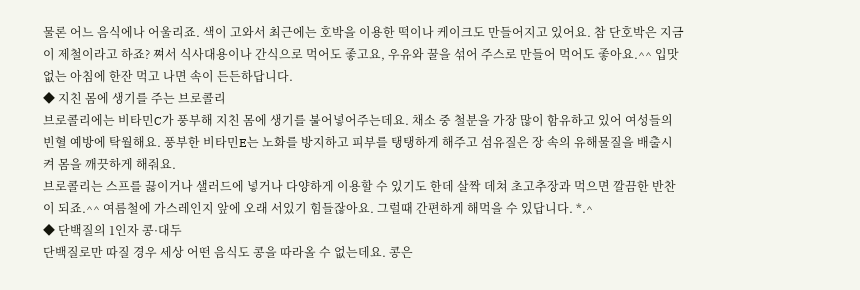물론 어느 음식에나 어울리죠. 색이 고와서 최근에는 호박을 이용한 떡이나 케이크도 만들어지고 있어요. 참 단호박은 지금이 제철이라고 하죠? 쪄서 식사대용이나 간식으로 먹어도 좋고요, 우유와 꿀을 섞어 주스로 만들어 먹어도 좋아요.^^ 입맛없는 아침에 한잔 먹고 나면 속이 든든하답니다.
◆ 지친 몸에 생기를 주는 브로콜리
브로콜리에는 비타민C가 풍부해 지친 몸에 생기를 불어넣어주는데요. 채소 중 철분을 가장 많이 함유하고 있어 여성들의 빈혈 예방에 탁월해요. 풍부한 비타민E는 노화를 방지하고 피부를 탱탱하게 해주고 섬유질은 장 속의 유해물질을 배출시켜 몸을 깨끗하게 해줘요.
브로콜리는 스프를 끓이거나 샐러드에 넣거나 다양하게 이용할 수 있기도 한데 살짝 데쳐 초고추장과 먹으면 깔끔한 반찬이 되죠.^^ 여름철에 가스레인지 앞에 오래 서있기 힘들잖아요. 그럴때 간편하게 해먹을 수 있답니다. *.^
◆ 단백질의 1인자 콩·대두
단백질로만 따질 경우 세상 어떤 음식도 콩을 따라올 수 없는데요. 콩은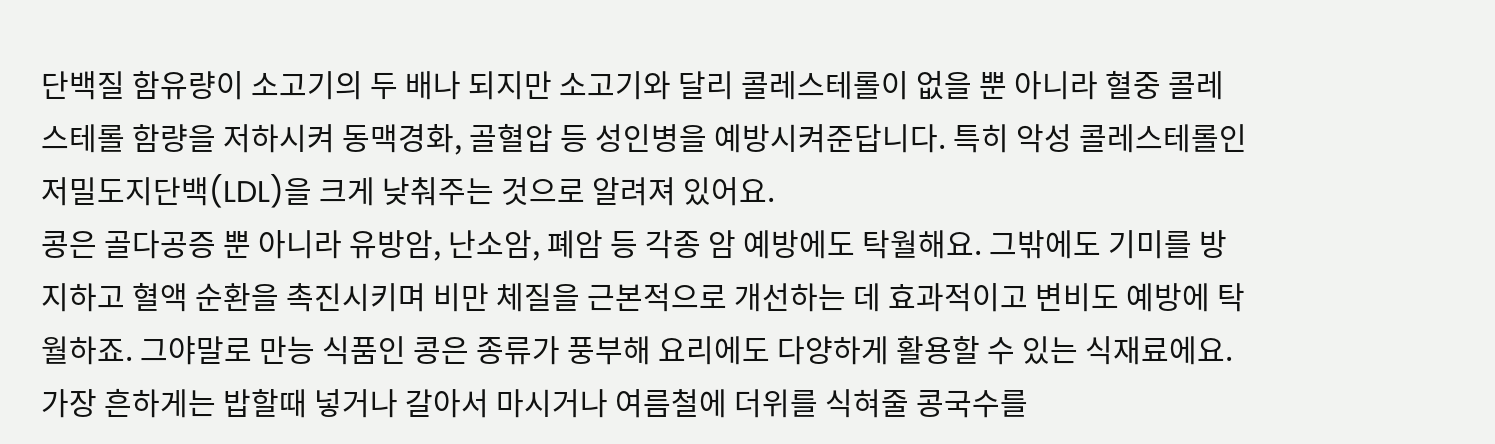단백질 함유량이 소고기의 두 배나 되지만 소고기와 달리 콜레스테롤이 없을 뿐 아니라 혈중 콜레스테롤 함량을 저하시켜 동맥경화, 골혈압 등 성인병을 예방시켜준답니다. 특히 악성 콜레스테롤인 저밀도지단백(LDL)을 크게 낮춰주는 것으로 알려져 있어요.
콩은 골다공증 뿐 아니라 유방암, 난소암, 폐암 등 각종 암 예방에도 탁월해요. 그밖에도 기미를 방지하고 혈액 순환을 촉진시키며 비만 체질을 근본적으로 개선하는 데 효과적이고 변비도 예방에 탁월하죠. 그야말로 만능 식품인 콩은 종류가 풍부해 요리에도 다양하게 활용할 수 있는 식재료에요. 가장 흔하게는 밥할때 넣거나 갈아서 마시거나 여름철에 더위를 식혀줄 콩국수를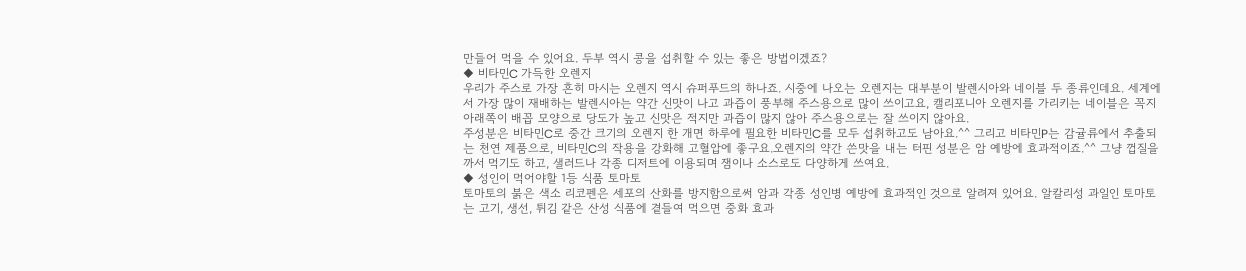만들어 먹을 수 있어요. 두부 역시 콩을 섭취할 수 있는 좋은 방법이겠죠?
◆ 비타민C 가득한 오렌지
우리가 주스로 가장 흔히 마시는 오렌지 역시 슈퍼푸드의 하나죠. 시중에 나오는 오렌지는 대부분이 발렌시아와 네이블 두 종류인데요. 세계에서 가장 많이 재배하는 발렌시아는 약간 신맛이 나고 과즙이 풍부해 주스용으로 많이 쓰이고요, 캘리포니아 오렌지를 가리키는 네이블은 꼭지 아래쪽이 배꼽 모양으로 당도가 높고 신맛은 적지만 과즙이 많지 않아 주스용으로는 잘 쓰이지 않아요.
주성분은 비타민C로 중간 크기의 오렌지 한 개면 하루에 필요한 비타민C를 모두 섭취하고도 남아요.^^ 그리고 비타민P는 감귤류에서 추출되는 천연 제품으로, 비타민C의 작용을 강화해 고혈압에 좋구요.오렌지의 약간 쓴맛을 내는 터핀 성분은 암 예방에 효과적이죠.^^ 그냥 껍질을 까서 먹기도 하고, 샐러드나 각종 디저트에 이용되며 잼이나 소스로도 다양하게 쓰여요.
◆ 성인이 먹어야할 1등 식품 토마토
토마토의 붉은 색소 리코펜은 세포의 산화를 방지함으로써 암과 각종 성인병 예방에 효과적인 것으로 알려져 있어요. 알칼리성 과일인 토마토는 고기, 생선, 튀김 같은 산성 식품에 곁들여 먹으면 중화 효과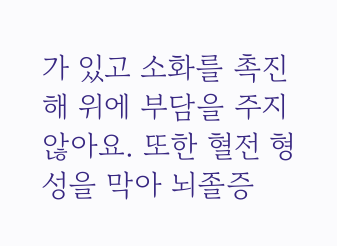가 있고 소화를 촉진해 위에 부담을 주지 않아요. 또한 혈전 형성을 막아 뇌졸증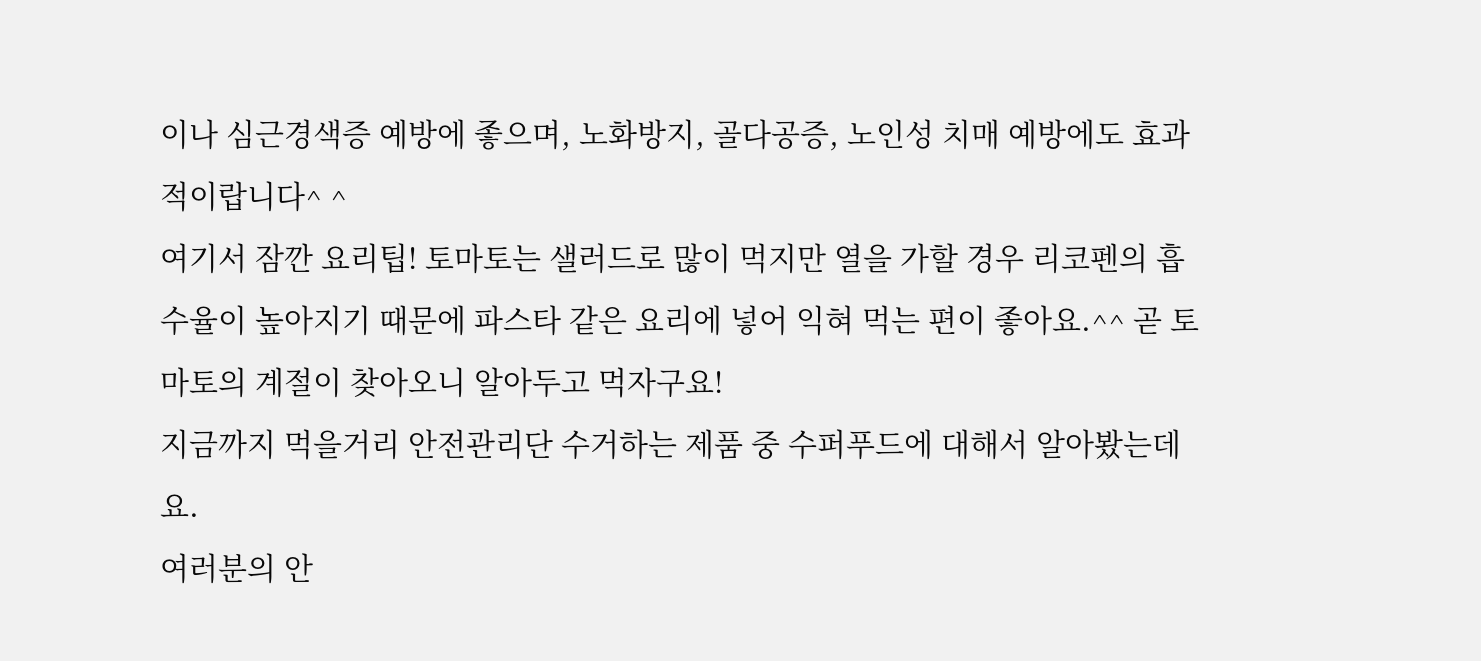이나 심근경색증 예방에 좋으며, 노화방지, 골다공증, 노인성 치매 예방에도 효과적이랍니다^ ^
여기서 잠깐 요리팁! 토마토는 샐러드로 많이 먹지만 열을 가할 경우 리코펜의 흡수율이 높아지기 때문에 파스타 같은 요리에 넣어 익혀 먹는 편이 좋아요.^^ 곧 토마토의 계절이 찾아오니 알아두고 먹자구요!
지금까지 먹을거리 안전관리단 수거하는 제품 중 수퍼푸드에 대해서 알아봤는데요.
여러분의 안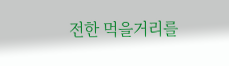전한 먹을거리를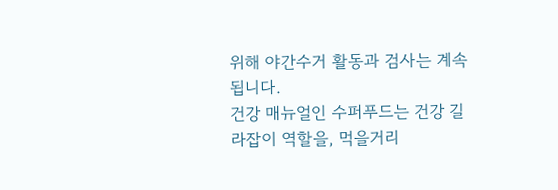위해 야간수거 활동과 검사는 계속 됩니다.
건강 매뉴얼인 수퍼푸드는 건강 길라잡이 역할을, 먹을거리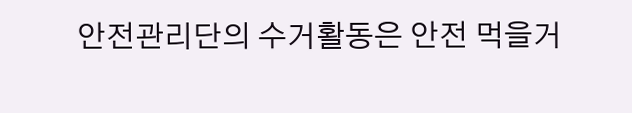안전관리단의 수거활동은 안전 먹을거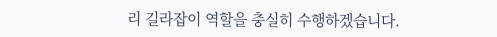리 길라잡이 역할을 충실히 수행하겠습니다.